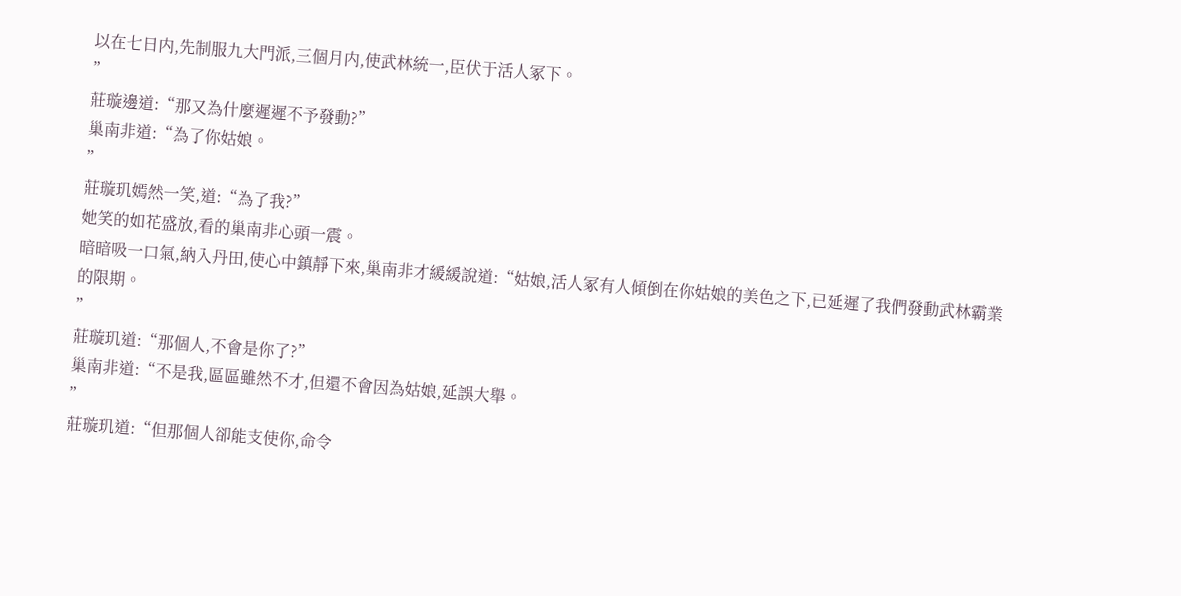以在七日内,先制服九大門派,三個月内,使武林統一,臣伏于活人冢下。
”
莊璇邊道:“那又為什麼遲遲不予發動?”
巢南非道:“為了你姑娘。
”
莊璇玑嫣然一笑,道:“為了我?”
她笑的如花盛放,看的巢南非心頭一震。
暗暗吸一口氣,納入丹田,使心中鎮靜下來,巢南非才緩緩說道:“姑娘,活人冢有人傾倒在你姑娘的美色之下,已延遲了我們發動武林霸業的限期。
”
莊璇玑道:“那個人,不會是你了?”
巢南非道:“不是我,區區雖然不才,但還不會因為姑娘,延誤大舉。
”
莊璇玑道:“但那個人卻能支使你,命令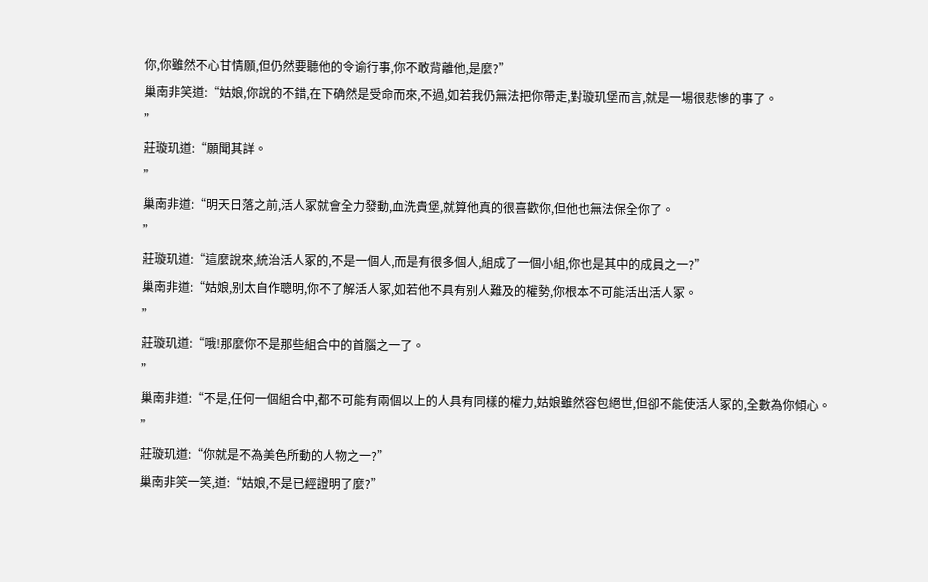你,你雖然不心甘情願,但仍然要聽他的令谕行事,你不敢背離他,是麼?”
巢南非笑道:“姑娘,你說的不錯,在下确然是受命而來,不過,如若我仍無法把你帶走,對璇玑堡而言,就是一場很悲慘的事了。
”
莊璇玑道:“願聞其詳。
”
巢南非道:“明天日落之前,活人冢就會全力發動,血洗貴堡,就算他真的很喜歡你,但他也無法保全你了。
”
莊璇玑道:“這麼說來,統治活人冢的,不是一個人,而是有很多個人,組成了一個小組,你也是其中的成員之一?”
巢南非道:“姑娘,别太自作聰明,你不了解活人冢,如若他不具有别人難及的權勢,你根本不可能活出活人冢。
”
莊璇玑道:“哦!那麼你不是那些組合中的首腦之一了。
”
巢南非道:“不是,任何一個組合中,都不可能有兩個以上的人具有同樣的權力,姑娘雖然容包絕世,但卻不能使活人冢的,全數為你傾心。
”
莊璇玑道:“你就是不為美色所動的人物之一?”
巢南非笑一笑,道:“姑娘,不是已經證明了麼?”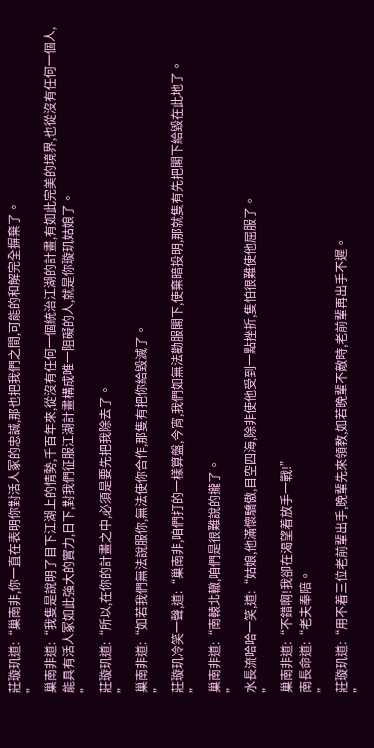莊璇玑道:“巢南非,你一直在表明你對活人冢的忠誠,那也把我們之間,可能的和解完全摒棄了。
”
巢南非道:“我隻是說明了目下江湖上的情勢,千百年來,從沒有任何一個統治江湖的計畫,有如此完美的境界,也從沒有任何一個人,能具有活人冢如此強大的實力,日下,對我們征服江湖計畫構成唯一阻礙的人,就是你璇玑姑娘了。
”
莊璇玑道:“所以,在你的計畫之中,必須是要先把我除去了。
”
巢南非道:“如若我們無法說服你,無法使你合作,那隻有把你給毀滅了。
”
莊璇玑冷笑一聲,道:“巢南非,咱們打的一樣算盤,今宵,我們如無法勸服閣下,使棄暗投明,那就隻有先把閣下給毀在此地了。
”
巢南非道:“南轅北轍,咱們是很難說的攏了。
”
水長流哈哈一笑,道:“姑娘,他滿懷驕傲,目空四海,除非使他受到一點挫折,隻怕很難使他屈服了。
”
巢南非道:“不錯啊!我卻在渴望着放手一戰!”
南長命道:“老夫奉陪。
”
莊璇玑道:“用不着三位老前輩出手,晚輩先來領教,如若晚輩不敵時,老前輩再出手不遲。
”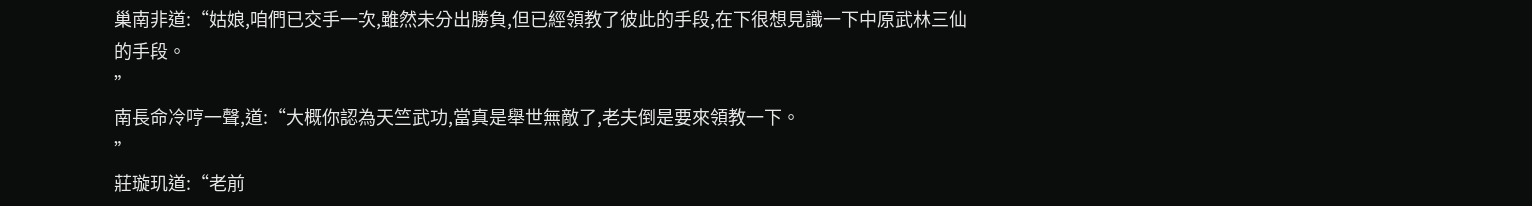巢南非道:“姑娘,咱們已交手一次,雖然未分出勝負,但已經領教了彼此的手段,在下很想見識一下中原武林三仙的手段。
”
南長命冷哼一聲,道:“大概你認為天竺武功,當真是舉世無敵了,老夫倒是要來領教一下。
”
莊璇玑道:“老前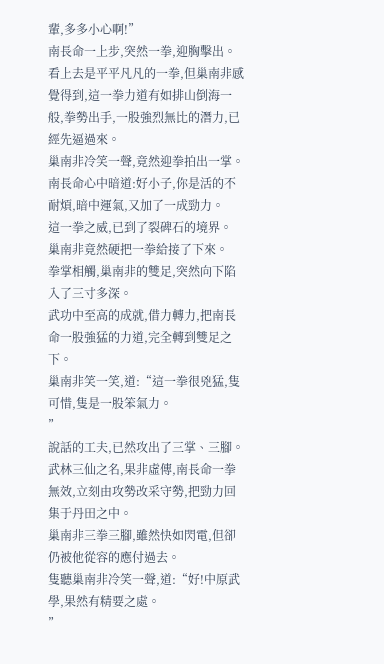輩,多多小心啊!”
南長命一上步,突然一拳,迎胸擊出。
看上去是平平凡凡的一拳,但巢南非感覺得到,這一拳力道有如排山倒海一般,拳勢出手,一股強烈無比的潛力,已經先逼過來。
巢南非冷笑一聲,竟然迎拳拍出一掌。
南長命心中暗道:好小子,你是活的不耐煩,暗中運氣,又加了一成勁力。
這一拳之威,已到了裂碑石的境界。
巢南非竟然硬把一拳給接了下來。
拳掌相觸,巢南非的雙足,突然向下陷入了三寸多深。
武功中至高的成就,借力轉力,把南長命一股強猛的力道,完全轉到雙足之下。
巢南非笑一笑,道:“這一拳很兇猛,隻可惜,隻是一股笨氣力。
”
說話的工夫,已然攻出了三掌、三腳。
武林三仙之名,果非虛傳,南長命一拳無效,立刻由攻勢改采守勢,把勁力回集于丹田之中。
巢南非三拳三腳,雖然快如閃電,但卻仍被他從容的應付過去。
隻聽巢南非冷笑一聲,道:“好!中原武學,果然有精要之處。
”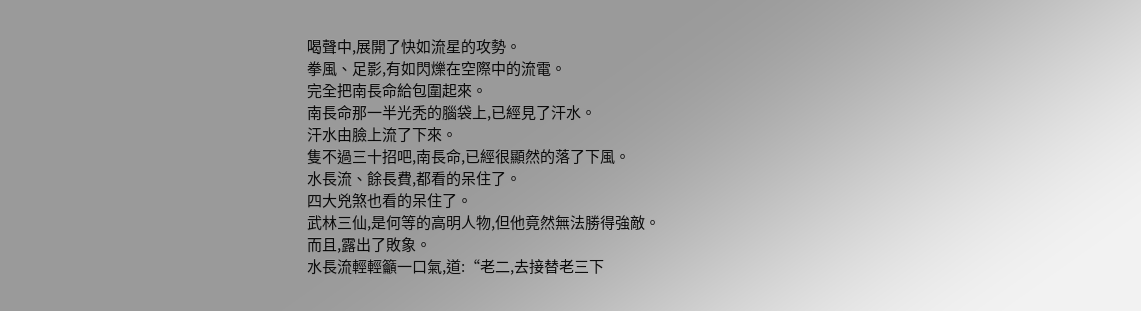喝聲中,展開了快如流星的攻勢。
拳風、足影,有如閃爍在空際中的流電。
完全把南長命給包圍起來。
南長命那一半光秃的腦袋上,已經見了汗水。
汗水由臉上流了下來。
隻不過三十招吧,南長命,已經很顯然的落了下風。
水長流、餘長費,都看的呆住了。
四大兇煞也看的呆住了。
武林三仙,是何等的高明人物,但他竟然無法勝得強敵。
而且,露出了敗象。
水長流輕輕籲一口氣,道:“老二,去接替老三下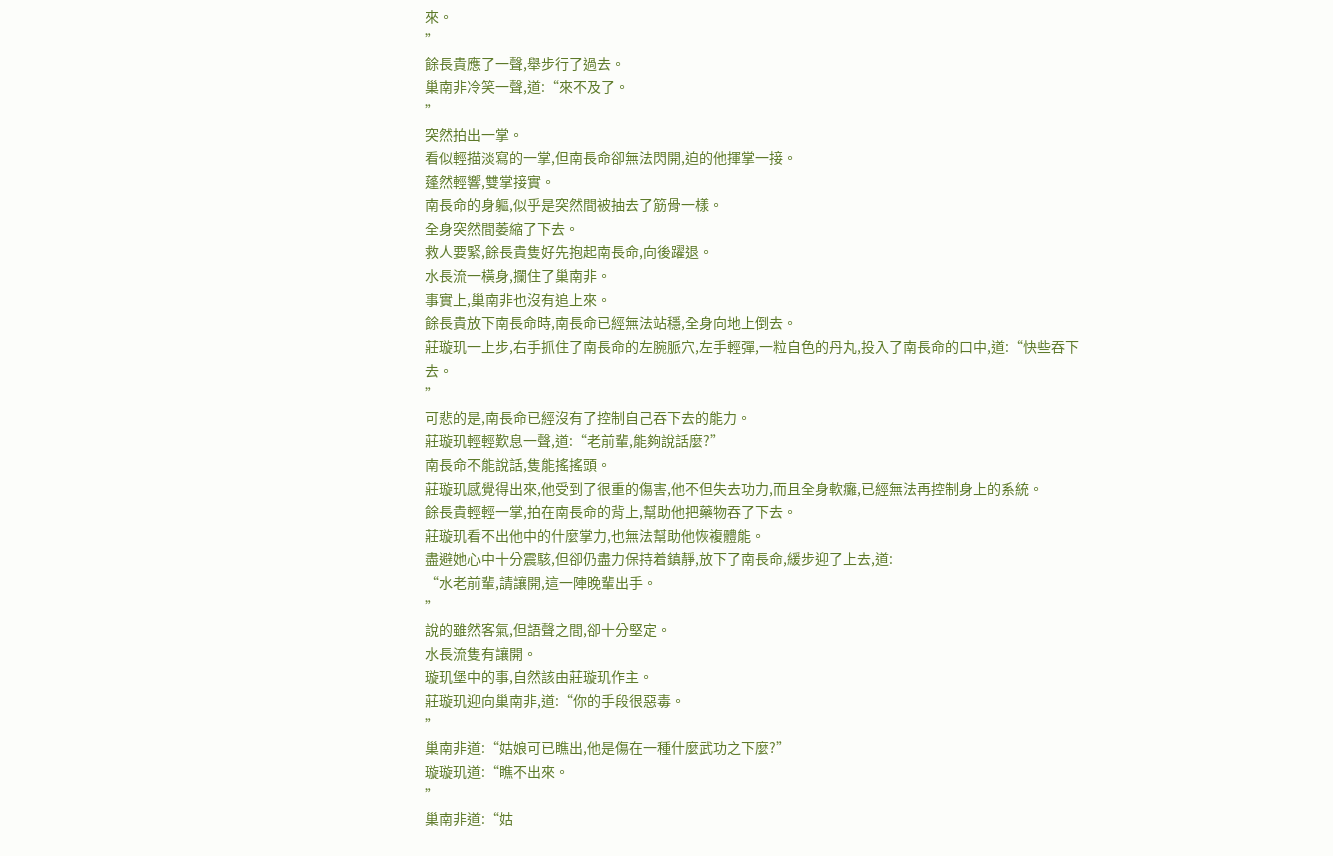來。
”
餘長貴應了一聲,舉步行了過去。
巢南非冷笑一聲,道:“來不及了。
”
突然拍出一掌。
看似輕描淡寫的一掌,但南長命卻無法閃開,迫的他揮掌一接。
蓬然輕響,雙掌接實。
南長命的身軀,似乎是突然間被抽去了筋骨一樣。
全身突然間萎縮了下去。
救人要緊,餘長貴隻好先抱起南長命,向後躍退。
水長流一橫身,攔住了巢南非。
事實上,巢南非也沒有追上來。
餘長貴放下南長命時,南長命已經無法站穩,全身向地上倒去。
莊璇玑一上步,右手抓住了南長命的左腕脈穴,左手輕彈,一粒自色的丹丸,投入了南長命的口中,道:“快些吞下去。
”
可悲的是,南長命已經沒有了控制自己吞下去的能力。
莊璇玑輕輕歎息一聲,道:“老前輩,能夠說話麼?”
南長命不能說話,隻能搖搖頭。
莊璇玑感覺得出來,他受到了很重的傷害,他不但失去功力,而且全身軟癱,已經無法再控制身上的系統。
餘長貴輕輕一掌,拍在南長命的背上,幫助他把藥物吞了下去。
莊璇玑看不出他中的什麼掌力,也無法幫助他恢複體能。
盡避她心中十分震駭,但卻仍盡力保持着鎮靜,放下了南長命,緩步迎了上去,道:
“水老前輩,請讓開,這一陣晚輩出手。
”
說的雖然客氣,但語聲之間,卻十分堅定。
水長流隻有讓開。
璇玑堡中的事,自然該由莊璇玑作主。
莊璇玑迎向巢南非,道:“你的手段很惡毒。
”
巢南非道:“姑娘可已瞧出,他是傷在一種什麼武功之下麼?”
璇璇玑道:“瞧不出來。
”
巢南非道:“姑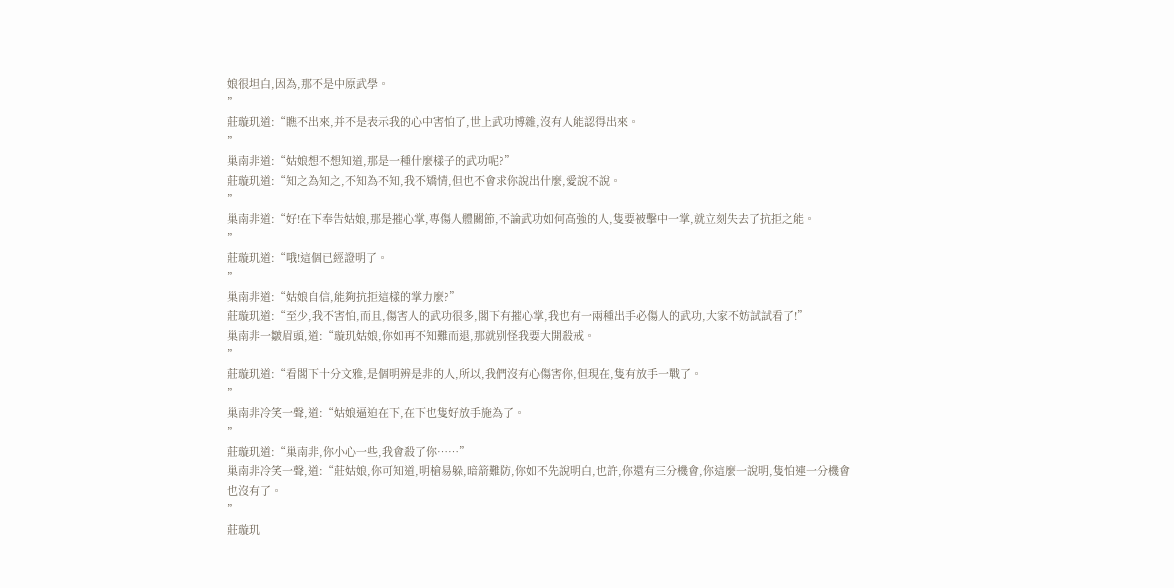娘很坦白,因為,那不是中原武學。
”
莊璇玑道:“瞧不出來,并不是表示我的心中害怕了,世上武功博雜,沒有人能認得出來。
”
巢南非道:“姑娘想不想知道,那是一種什麼樣子的武功呢?”
莊璇玑道:“知之為知之,不知為不知,我不矯情,但也不會求你說出什麼,愛說不說。
”
巢南非道:“好!在下奉告姑娘,那是摧心掌,專傷人體關節,不論武功如何高強的人,隻要被擊中一掌,就立刻失去了抗拒之能。
”
莊璇玑道:“哦!這個已經證明了。
”
巢南非道:“姑娘自信,能夠抗拒這樣的掌力麼?”
莊璇玑道:“至少,我不害怕,而且,傷害人的武功很多,閣下有摧心掌,我也有一兩種出手必傷人的武功,大家不妨試試看了!”
巢南非一皺眉頭,道:“璇玑姑娘,你如再不知難而退,那就别怪我要大開殺戒。
”
莊璇玑道:“看閣下十分文雅,是個明辨是非的人,所以,我們沒有心傷害你,但現在,隻有放手一戰了。
”
巢南非冷笑一聲,道:“姑娘逼迫在下,在下也隻好放手施為了。
”
莊璇玑道:“巢南非,你小心一些,我會殺了你……”
巢南非冷笑一聲,道:“莊姑娘,你可知道,明槍易躲,暗箭難防,你如不先說明白,也許,你還有三分機會,你這麼一說明,隻怕連一分機會也沒有了。
”
莊璇玑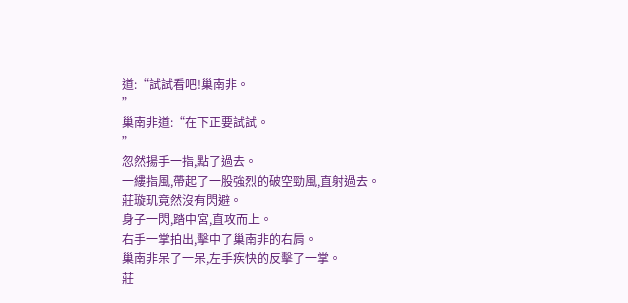道:“試試看吧!巢南非。
”
巢南非道:“在下正要試試。
”
忽然揚手一指,點了過去。
一縷指風,帶起了一股強烈的破空勁風,直射過去。
莊璇玑竟然沒有閃避。
身子一閃,踏中宮,直攻而上。
右手一掌拍出,擊中了巢南非的右肩。
巢南非呆了一呆,左手疾快的反擊了一掌。
莊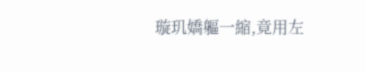璇玑嬌軀一縮,竟用左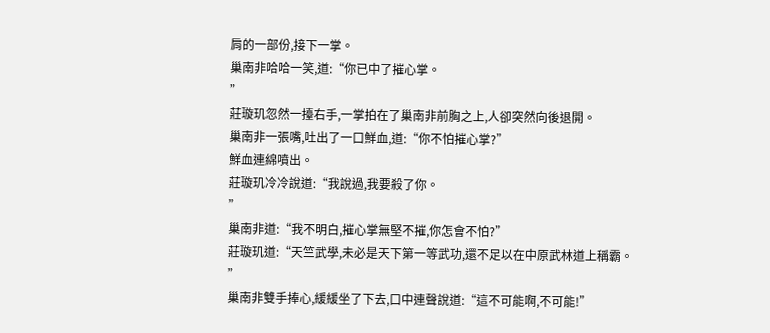肩的一部份,接下一掌。
巢南非哈哈一笑,道:“你已中了摧心掌。
”
莊璇玑忽然一擡右手,一掌拍在了巢南非前胸之上,人卻突然向後退開。
巢南非一張嘴,吐出了一口鮮血,道:“你不怕摧心掌?”
鮮血連綿噴出。
莊璇玑冷冷說道:“我說過,我要殺了你。
”
巢南非道:“我不明白,摧心掌無堅不摧,你怎會不怕?”
莊璇玑道:“天竺武學,未必是天下第一等武功,還不足以在中原武林道上稱霸。
”
巢南非雙手捧心,緩緩坐了下去,口中連聲說道:“這不可能啊,不可能!”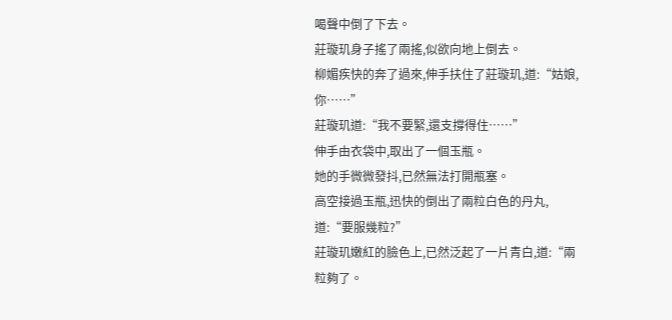喝聲中倒了下去。
莊璇玑身子搖了兩搖,似欲向地上倒去。
柳媚疾快的奔了過來,伸手扶住了莊璇玑,道:“姑娘,你……”
莊璇玑道:“我不要緊,還支撐得住……”
伸手由衣袋中,取出了一個玉瓶。
她的手微微發抖,已然無法打開瓶塞。
高空接過玉瓶,迅快的倒出了兩粒白色的丹丸,道:“要服幾粒?”
莊璇玑嫩紅的臉色上,已然泛起了一片青白,道:“兩粒夠了。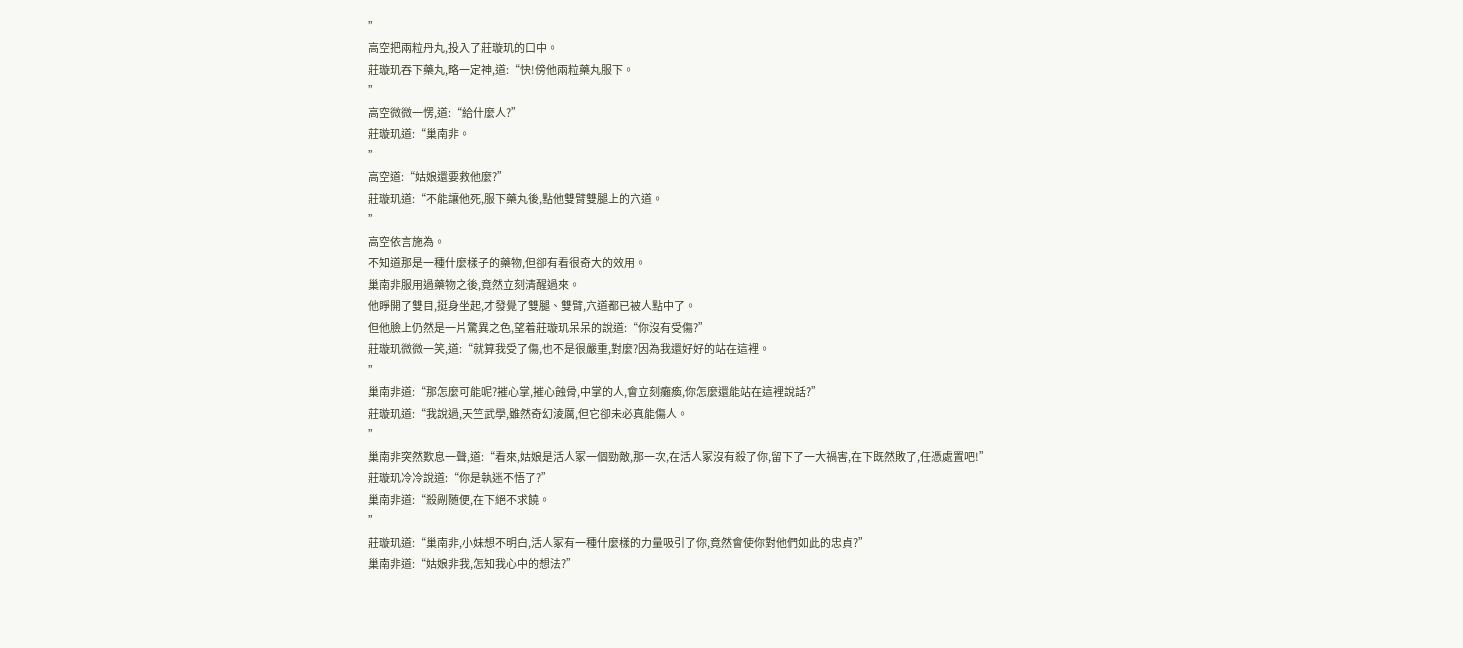”
高空把兩粒丹丸,投入了莊璇玑的口中。
莊璇玑吞下藥丸,略一定神,道:“快!傍他兩粒藥丸服下。
”
高空微微一愣,道:“給什麼人?”
莊璇玑道:“巢南非。
”
高空道:“姑娘還要救他麼?”
莊璇玑道:“不能讓他死,服下藥丸後,點他雙臂雙腿上的穴道。
”
高空依言施為。
不知道那是一種什麼樣子的藥物,但卻有看很奇大的效用。
巢南非服用過藥物之後,竟然立刻清醒過來。
他睜開了雙目,挺身坐起,才發覺了雙腿、雙臂,穴道都已被人點中了。
但他臉上仍然是一片驚異之色,望着莊璇玑呆呆的說道:“你沒有受傷?”
莊璇玑微微一笑,道:“就算我受了傷,也不是很嚴重,對麼?因為我還好好的站在這裡。
”
巢南非道:“那怎麼可能呢?摧心掌,摧心蝕骨,中掌的人,會立刻癱瘓,你怎麼還能站在這裡說話?”
莊璇玑道:“我說過,天竺武學,雖然奇幻淩厲,但它卻未必真能傷人。
”
巢南非突然歎息一聲,道:“看來,姑娘是活人冢一個勁敵,那一次,在活人冢沒有殺了你,留下了一大禍害,在下既然敗了,任憑處置吧!”
莊璇玑冷冷說道:“你是執迷不悟了?”
巢南非道:“殺剮随便,在下絕不求饒。
”
莊璇玑道:“巢南非,小妹想不明白,活人冢有一種什麼樣的力量吸引了你,竟然會使你對他們如此的忠貞?”
巢南非道:“姑娘非我,怎知我心中的想法?”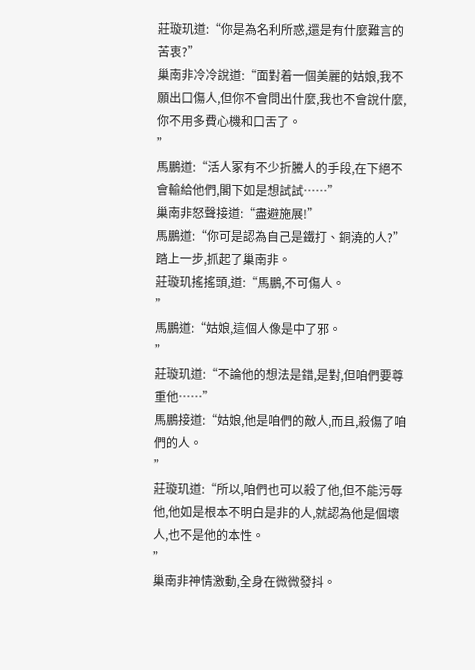莊璇玑道:“你是為名利所惑,還是有什麼難言的苦衷?”
巢南非冷冷說道:“面對着一個美麗的姑娘,我不願出口傷人,但你不會問出什麼,我也不會說什麼,你不用多費心機和口舌了。
”
馬鵬道:“活人冢有不少折騰人的手段,在下絕不會輸給他們,閣下如是想試試……”
巢南非怒聲接道:“盡避施展!”
馬鵬道:“你可是認為自己是鐵打、銅澆的人?”
踏上一步,抓起了巢南非。
莊璇玑搖搖頭,道:“馬鵬,不可傷人。
”
馬鵬道:“姑娘,這個人像是中了邪。
”
莊璇玑道:“不論他的想法是錯,是對,但咱們要尊重他……”
馬鵬接道:“姑娘,他是咱們的敵人,而且,殺傷了咱們的人。
”
莊璇玑道:“所以,咱們也可以殺了他,但不能污辱他,他如是根本不明白是非的人,就認為他是個壞人,也不是他的本性。
”
巢南非神情激動,全身在微微發抖。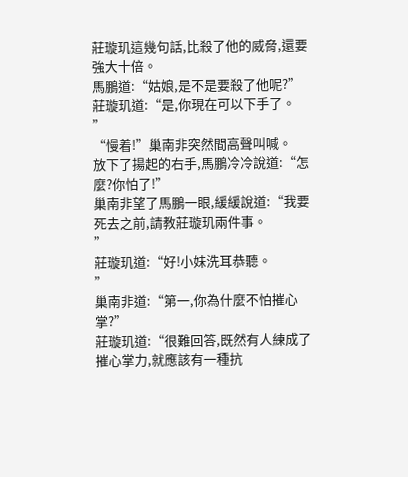莊璇玑這幾句話,比殺了他的威脅,還要強大十倍。
馬鵬道:“姑娘,是不是要殺了他呢?”
莊璇玑道:“是,你現在可以下手了。
”
“慢着!”巢南非突然間高聲叫喊。
放下了揚起的右手,馬鵬冷冷說道:“怎麼?你怕了!”
巢南非望了馬鵬一眼,緩緩說道:“我要死去之前,請教莊璇玑兩件事。
”
莊璇玑道:“好!小妹洗耳恭聽。
”
巢南非道:“第一,你為什麼不怕摧心掌?”
莊璇玑道:“很難回答,既然有人練成了摧心掌力,就應該有一種抗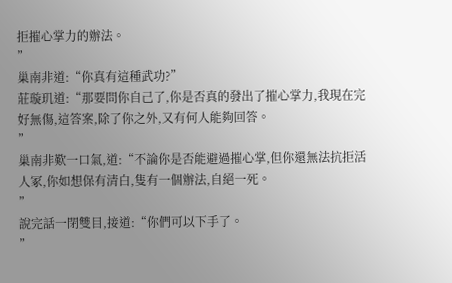拒摧心掌力的辦法。
”
巢南非道:“你真有這種武功?”
莊璇玑道:“那要問你自己了,你是否真的發出了摧心掌力,我現在完好無傷,這答案,除了你之外,又有何人能夠回答。
”
巢南非歎一口氣,道:“不論你是否能避過摧心掌,但你還無法抗拒活人冢,你如想保有清白,隻有一個辦法,自絕一死。
”
說完話一閉雙目,接道:“你們可以下手了。
”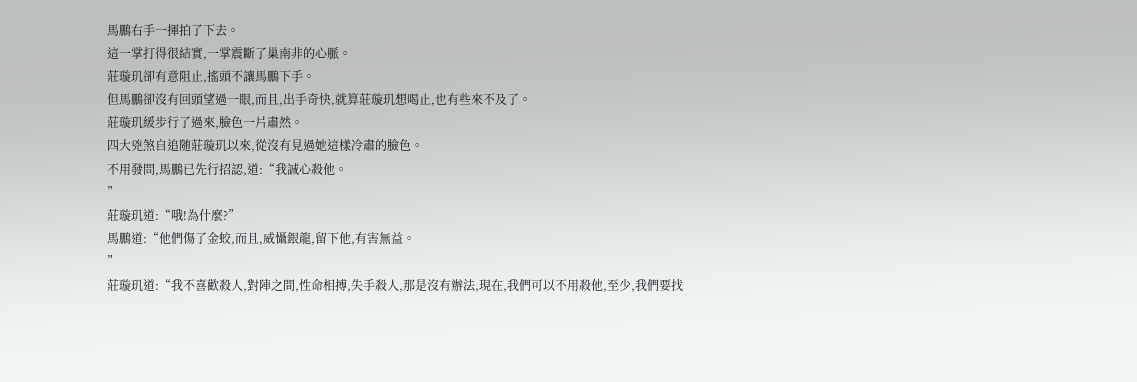馬鵬右手一揮拍了下去。
這一掌打得很結實,一掌震斷了巢南非的心脈。
莊璇玑卻有意阻止,搖頭不讓馬鵬下手。
但馬鵬卻沒有回頭望過一眼,而且,出手奇快,就算莊璇玑想喝止,也有些來不及了。
莊璇玑緩步行了過來,臉色一片肅然。
四大兇煞自追随莊璇玑以來,從沒有見過她這樣冷肅的臉色。
不用發問,馬鵬已先行招認,道:“我誠心殺他。
”
莊璇玑道:“哦!為什麼?”
馬鵬道:“他們傷了金蛟,而且,威懾銀龍,留下他,有害無益。
”
莊璇玑道:“我不喜歡殺人,對陣之間,性命相搏,失手殺人,那是沒有辦法,現在,我們可以不用殺他,至少,我們要找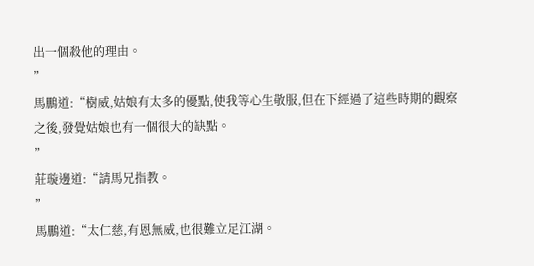出一個殺他的理由。
”
馬鵬道:“樹威,姑娘有太多的優點,使我等心生敬服,但在下經過了這些時期的觀察之後,發覺姑娘也有一個很大的缺點。
”
莊璇邊道:“請馬兄指教。
”
馬鵬道:“太仁慈,有恩無威,也很難立足江湖。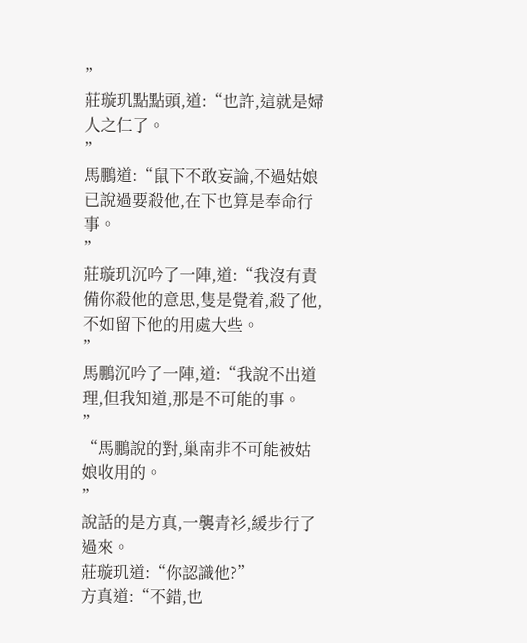”
莊璇玑點點頭,道:“也許,這就是婦人之仁了。
”
馬鵬道:“鼠下不敢妄論,不過姑娘已說過要殺他,在下也算是奉命行事。
”
莊璇玑沉吟了一陣,道:“我沒有責備你殺他的意思,隻是覺着,殺了他,不如留下他的用處大些。
”
馬鵬沉吟了一陣,道:“我說不出道理,但我知道,那是不可能的事。
”
“馬鵬說的對,巢南非不可能被姑娘收用的。
”
說話的是方真,一襲青衫,緩步行了過來。
莊璇玑道:“你認識他?”
方真道:“不錯,也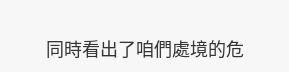同時看出了咱們處境的危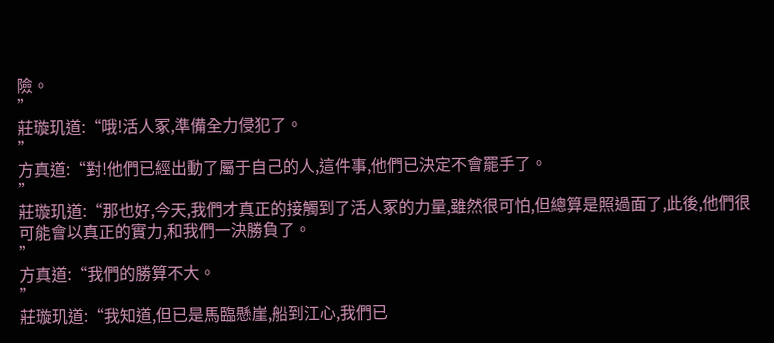險。
”
莊璇玑道:“哦!活人冢,準備全力侵犯了。
”
方真道:“對!他們已經出動了屬于自己的人,這件事,他們已決定不會罷手了。
”
莊璇玑道:“那也好,今天,我們才真正的接觸到了活人冢的力量,雖然很可怕,但總算是照過面了,此後,他們很可能會以真正的實力,和我們一決勝負了。
”
方真道:“我們的勝算不大。
”
莊璇玑道:“我知道,但已是馬臨懸崖,船到江心,我們已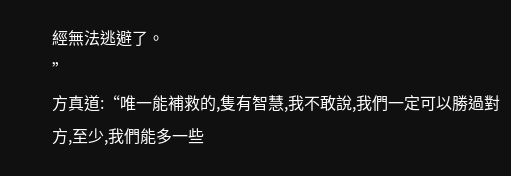經無法逃避了。
”
方真道:“唯一能補救的,隻有智慧,我不敢說,我們一定可以勝過對方,至少,我們能多一些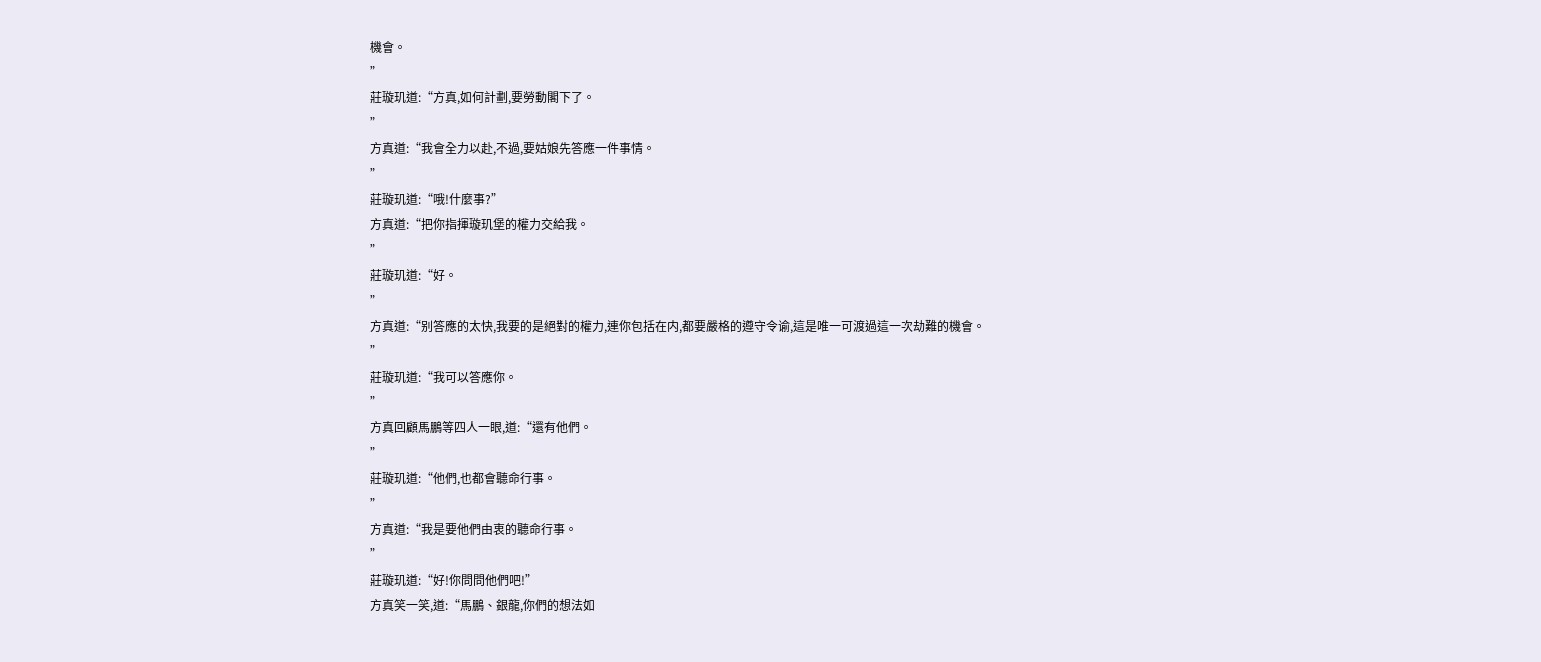機會。
”
莊璇玑道:“方真,如何計劃,要勞動閣下了。
”
方真道:“我會全力以赴,不過,要姑娘先答應一件事情。
”
莊璇玑道:“哦!什麼事?”
方真道:“把你指揮璇玑堡的權力交給我。
”
莊璇玑道:“好。
”
方真道:“别答應的太快,我要的是絕對的權力,連你包括在内,都要嚴格的遵守令谕,這是唯一可渡過這一次劫難的機會。
”
莊璇玑道:“我可以答應你。
”
方真回顧馬鵬等四人一眼,道:“還有他們。
”
莊璇玑道:“他們,也都會聽命行事。
”
方真道:“我是要他們由衷的聽命行事。
”
莊璇玑道:“好!你問問他們吧!”
方真笑一笑,道:“馬鵬、銀龍,你們的想法如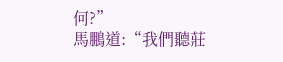何?”
馬鵬道:“我們聽莊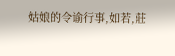姑娘的令谕行事,如若,莊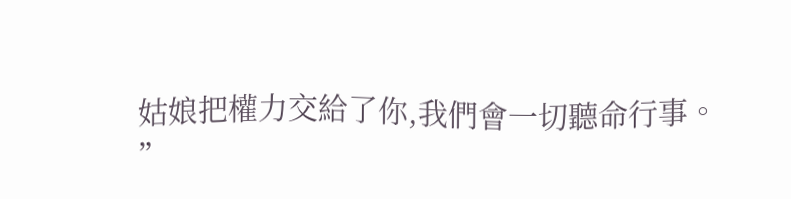姑娘把權力交給了你,我們會一切聽命行事。
”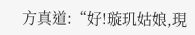方真道:“好!璇玑姑娘,現